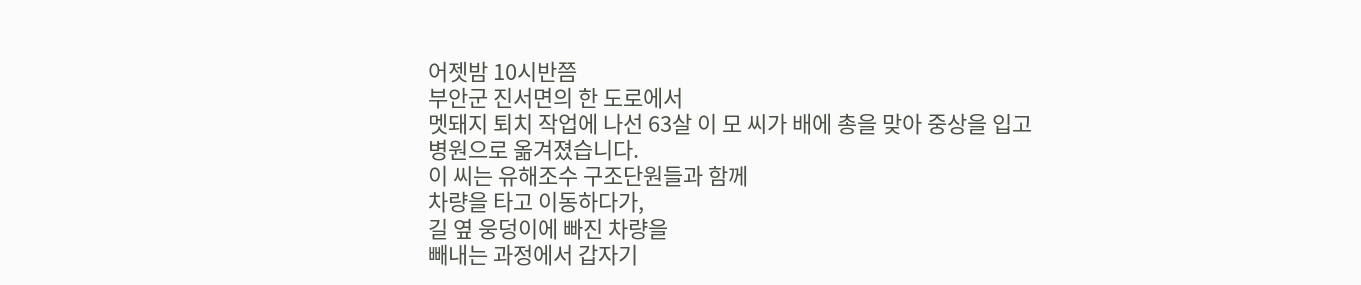어젯밤 10시반쯤
부안군 진서면의 한 도로에서
멧돼지 퇴치 작업에 나선 63살 이 모 씨가 배에 총을 맞아 중상을 입고
병원으로 옮겨졌습니다.
이 씨는 유해조수 구조단원들과 함께
차량을 타고 이동하다가,
길 옆 웅덩이에 빠진 차량을
빼내는 과정에서 갑자기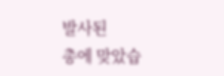발사된
총에 맞았습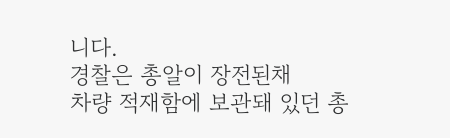니다.
경찰은 총알이 장전된채
차량 적재함에 보관돼 있던 총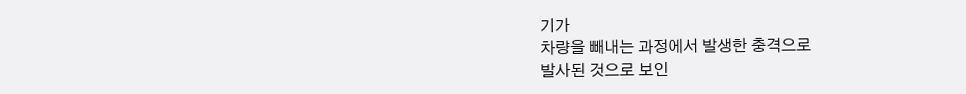기가
차량을 빼내는 과정에서 발생한 충격으로
발사된 것으로 보인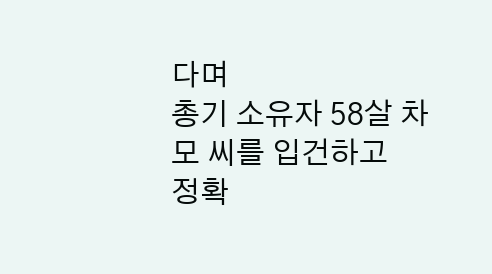다며
총기 소유자 58살 차 모 씨를 입건하고
정확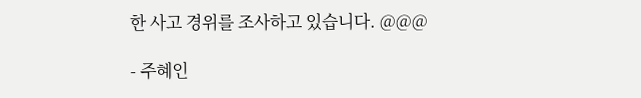한 사고 경위를 조사하고 있습니다. @@@

- 주혜인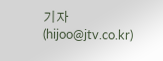기자 (hijoo@jtv.co.kr)